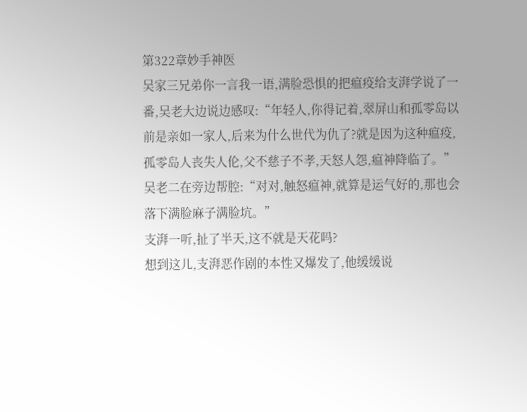第322章妙手神医
吴家三兄弟你一言我一语,满脸恐惧的把瘟疫给支湃学说了一番,吴老大边说边感叹:“年轻人,你得记着,翠屏山和孤零岛以前是亲如一家人,后来为什么世代为仇了?就是因为这种瘟疫,孤零岛人丧失人伦,父不慈子不孝,天怒人怨,瘟神降临了。”吴老二在旁边帮腔:“对对,触怒瘟神,就算是运气好的,那也会落下满脸麻子满脸坑。”
支湃一听,扯了半天,这不就是天花吗?
想到这儿,支湃恶作剧的本性又爆发了,他缓缓说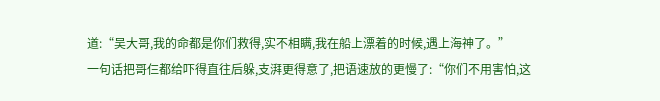道:“吴大哥,我的命都是你们救得,实不相瞒,我在船上漂着的时候,遇上海神了。”
一句话把哥仨都给吓得直往后躲,支湃更得意了,把语速放的更慢了:“你们不用害怕,这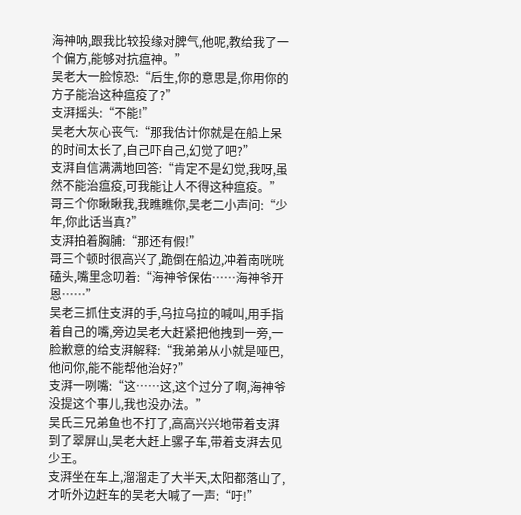海神呐,跟我比较投缘对脾气,他呢,教给我了一个偏方,能够对抗瘟神。”
吴老大一脸惊恐:“后生,你的意思是,你用你的方子能治这种瘟疫了?”
支湃摇头:“不能!”
吴老大灰心丧气:“那我估计你就是在船上呆的时间太长了,自己吓自己,幻觉了吧?”
支湃自信满满地回答:“肯定不是幻觉,我呀,虽然不能治瘟疫,可我能让人不得这种瘟疫。”
哥三个你瞅瞅我,我瞧瞧你,吴老二小声问:“少年,你此话当真?”
支湃拍着胸脯:“那还有假!”
哥三个顿时很高兴了,跪倒在船边,冲着南咣咣磕头,嘴里念叨着:“海神爷保佑……海神爷开恩……”
吴老三抓住支湃的手,乌拉乌拉的喊叫,用手指着自己的嘴,旁边吴老大赶紧把他拽到一旁,一脸歉意的给支湃解释:“我弟弟从小就是哑巴,他问你,能不能帮他治好?”
支湃一咧嘴:“这……这,这个过分了啊,海神爷没提这个事儿,我也没办法。”
吴氏三兄弟鱼也不打了,高高兴兴地带着支湃到了翠屏山,吴老大赶上骡子车,带着支湃去见少王。
支湃坐在车上,溜溜走了大半天,太阳都落山了,才听外边赶车的吴老大喊了一声:“吁!”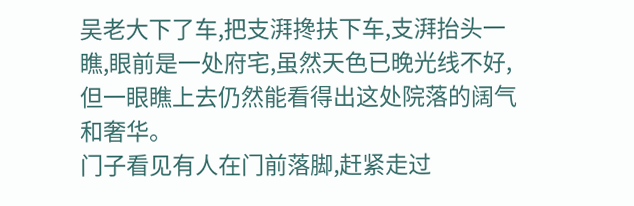吴老大下了车,把支湃搀扶下车,支湃抬头一瞧,眼前是一处府宅,虽然天色已晚光线不好,但一眼瞧上去仍然能看得出这处院落的阔气和奢华。
门子看见有人在门前落脚,赶紧走过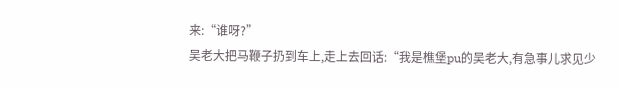来:“谁呀?”
吴老大把马鞭子扔到车上,走上去回话:“我是樵堡pu的吴老大,有急事儿求见少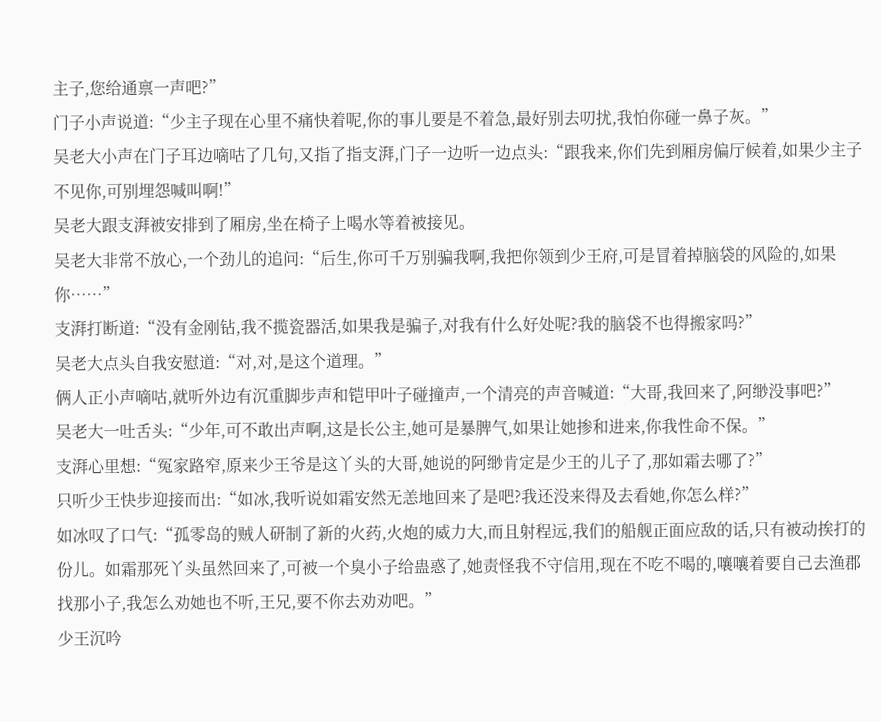主子,您给通禀一声吧?”
门子小声说道:“少主子现在心里不痛快着呢,你的事儿要是不着急,最好别去叨扰,我怕你碰一鼻子灰。”
吴老大小声在门子耳边嘀咕了几句,又指了指支湃,门子一边听一边点头:“跟我来,你们先到厢房偏厅候着,如果少主子不见你,可别埋怨喊叫啊!”
吴老大跟支湃被安排到了厢房,坐在椅子上喝水等着被接见。
吴老大非常不放心,一个劲儿的追问:“后生,你可千万别骗我啊,我把你领到少王府,可是冒着掉脑袋的风险的,如果你……”
支湃打断道:“没有金刚钻,我不揽瓷器活,如果我是骗子,对我有什么好处呢?我的脑袋不也得搬家吗?”
吴老大点头自我安慰道:“对,对,是这个道理。”
俩人正小声嘀咕,就听外边有沉重脚步声和铠甲叶子碰撞声,一个清亮的声音喊道:“大哥,我回来了,阿缈没事吧?”
吴老大一吐舌头:“少年,可不敢出声啊,这是长公主,她可是暴脾气,如果让她掺和进来,你我性命不保。”
支湃心里想:“冤家路窄,原来少王爷是这丫头的大哥,她说的阿缈肯定是少王的儿子了,那如霜去哪了?”
只听少王快步迎接而出:“如冰,我听说如霜安然无恙地回来了是吧?我还没来得及去看她,你怎么样?”
如冰叹了口气:“孤零岛的贼人研制了新的火药,火炮的威力大,而且射程远,我们的船舰正面应敌的话,只有被动挨打的份儿。如霜那死丫头虽然回来了,可被一个臭小子给蛊惑了,她责怪我不守信用,现在不吃不喝的,嚷嚷着要自己去渔郡找那小子,我怎么劝她也不听,王兄,要不你去劝劝吧。”
少王沉吟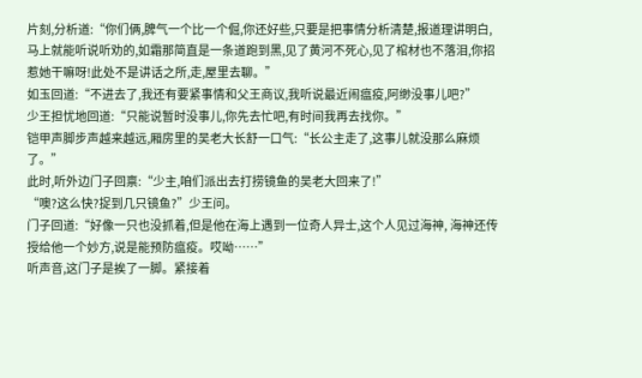片刻,分析道:“你们俩,脾气一个比一个倔,你还好些,只要是把事情分析清楚,报道理讲明白,马上就能听说听劝的,如霜那简直是一条道跑到黑,见了黄河不死心,见了棺材也不落泪,你招惹她干嘛呀!此处不是讲话之所,走,屋里去聊。”
如玉回道:“不进去了,我还有要紧事情和父王商议,我听说最近闹瘟疫,阿缈没事儿吧?”
少王担忧地回道:“只能说暂时没事儿,你先去忙吧,有时间我再去找你。”
铠甲声脚步声越来越远,厢房里的吴老大长舒一口气:“长公主走了,这事儿就没那么麻烦了。”
此时,听外边门子回禀:“少主,咱们派出去打捞镜鱼的吴老大回来了!”
“噢?这么快?捉到几只镜鱼?”少王问。
门子回道:“好像一只也没抓着,但是他在海上遇到一位奇人异士,这个人见过海神, 海神还传授给他一个妙方,说是能预防瘟疫。哎呦……”
听声音,这门子是挨了一脚。紧接着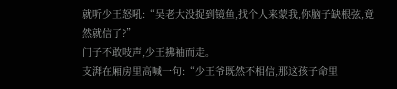就听少王怒吼:“吴老大没捉到镜鱼,找个人来蒙我,你脑子缺根弦,竟然就信了?”
门子不敢吱声,少王拂袖而走。
支湃在厢房里高喊一句:“少王爷既然不相信,那这孩子命里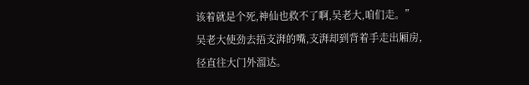该着就是个死,神仙也救不了啊,吴老大,咱们走。”
吴老大使劲去捂支湃的嘴,支湃却到背着手走出厢房,径直往大门外溜达。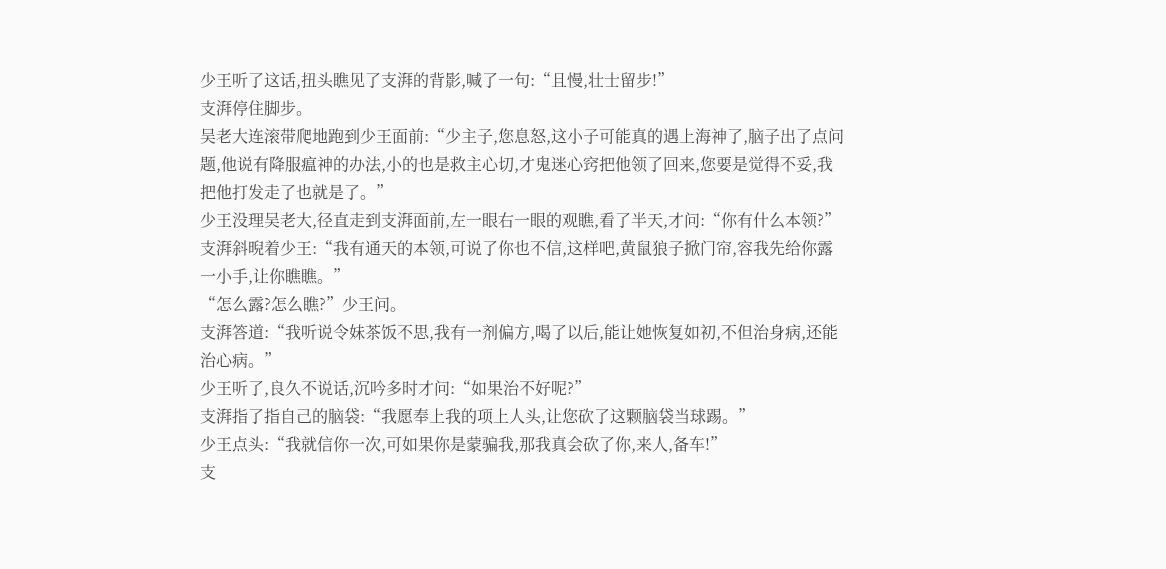少王听了这话,扭头瞧见了支湃的背影,喊了一句:“且慢,壮士留步!”
支湃停住脚步。
吴老大连滚带爬地跑到少王面前:“少主子,您息怒,这小子可能真的遇上海神了,脑子出了点问题,他说有降服瘟神的办法,小的也是救主心切,才鬼迷心窍把他领了回来,您要是觉得不妥,我把他打发走了也就是了。”
少王没理吴老大,径直走到支湃面前,左一眼右一眼的观瞧,看了半天,才问:“你有什么本领?”
支湃斜晲着少王:“我有通天的本领,可说了你也不信,这样吧,黄鼠狼子掀门帘,容我先给你露一小手,让你瞧瞧。”
“怎么露?怎么瞧?”少王问。
支湃答道:“我听说令妹茶饭不思,我有一剂偏方,喝了以后,能让她恢复如初,不但治身病,还能治心病。”
少王听了,良久不说话,沉吟多时才问:“如果治不好呢?”
支湃指了指自己的脑袋:“我愿奉上我的项上人头,让您砍了这颗脑袋当球踢。”
少王点头:“我就信你一次,可如果你是蒙骗我,那我真会砍了你,来人,备车!”
支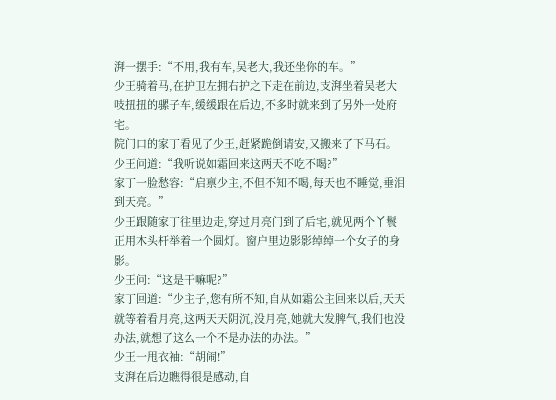湃一摆手:“不用,我有车,吴老大,我还坐你的车。”
少王骑着马,在护卫左拥右护之下走在前边,支湃坐着吴老大吱扭扭的骡子车,缓缓跟在后边,不多时就来到了另外一处府宅。
院门口的家丁看见了少王,赶紧跪倒请安,又搬来了下马石。少王问道:“我听说如霜回来这两天不吃不喝?”
家丁一脸愁容:“启禀少主,不但不知不喝,每天也不睡觉,垂泪到天亮。”
少王跟随家丁往里边走,穿过月亮门到了后宅,就见两个丫鬟正用木头杆举着一个圆灯。窗户里边影影绰绰一个女子的身影。
少王问:“这是干嘛呢?”
家丁回道:“少主子,您有所不知,自从如霜公主回来以后,天天就等着看月亮,这两天天阴沉,没月亮,她就大发脾气,我们也没办法,就想了这么一个不是办法的办法。”
少王一甩衣袖:“胡闹!”
支湃在后边瞧得很是感动,自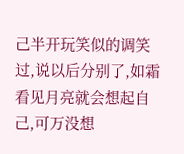己半开玩笑似的调笑过,说以后分别了,如霜看见月亮就会想起自己,可万没想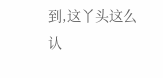到,这丫头这么认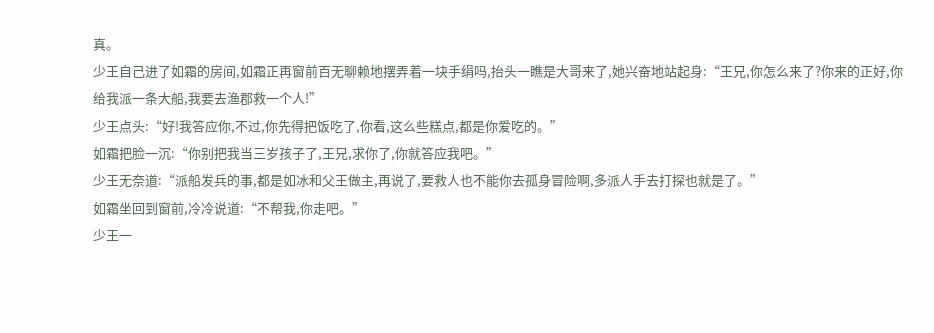真。
少王自己进了如霜的房间,如霜正再窗前百无聊赖地摆弄着一块手绢吗,抬头一瞧是大哥来了,她兴奋地站起身:“王兄,你怎么来了?你来的正好,你给我派一条大船,我要去渔郡救一个人!”
少王点头:“好!我答应你,不过,你先得把饭吃了,你看,这么些糕点,都是你爱吃的。”
如霜把脸一沉:“你别把我当三岁孩子了,王兄,求你了,你就答应我吧。”
少王无奈道:“派船发兵的事,都是如冰和父王做主,再说了,要救人也不能你去孤身冒险啊,多派人手去打探也就是了。”
如霜坐回到窗前,冷冷说道:“不帮我,你走吧。”
少王一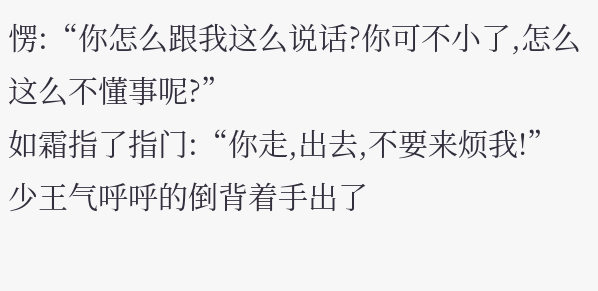愣:“你怎么跟我这么说话?你可不小了,怎么这么不懂事呢?”
如霜指了指门:“你走,出去,不要来烦我!”
少王气呼呼的倒背着手出了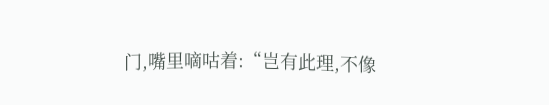门,嘴里嘀咕着:“岂有此理,不像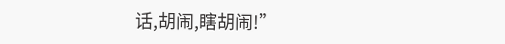话,胡闹,瞎胡闹!”